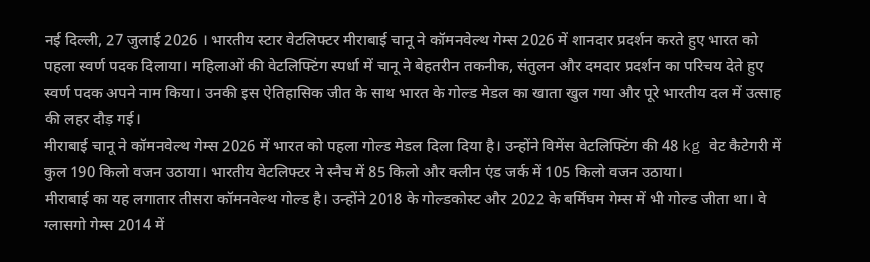नई दिल्ली, 27 जुलाई 2026 । भारतीय स्टार वेटलिफ्टर मीराबाई चानू ने कॉमनवेल्थ गेम्स 2026 में शानदार प्रदर्शन करते हुए भारत को पहला स्वर्ण पदक दिलाया। महिलाओं की वेटलिफ्टिंग स्पर्धा में चानू ने बेहतरीन तकनीक, संतुलन और दमदार प्रदर्शन का परिचय देते हुए स्वर्ण पदक अपने नाम किया। उनकी इस ऐतिहासिक जीत के साथ भारत के गोल्ड मेडल का खाता खुल गया और पूरे भारतीय दल में उत्साह की लहर दौड़ गई।
मीराबाई चानू ने कॉमनवेल्थ गेम्स 2026 में भारत को पहला गोल्ड मेडल दिला दिया है। उन्होंने विमेंस वेटलिफ्टिंग की 48 kg वेट कैटेगरी में कुल 190 किलो वजन उठाया। भारतीय वेटलिफ्टर ने स्नैच में 85 किलो और क्लीन एंड जर्क में 105 किलो वजन उठाया।
मीराबाई का यह लगातार तीसरा कॉमनवेल्थ गोल्ड है। उन्होंने 2018 के गोल्डकोस्ट और 2022 के बर्मिंघम गेम्स में भी गोल्ड जीता था। वे ग्लासगो गेम्स 2014 में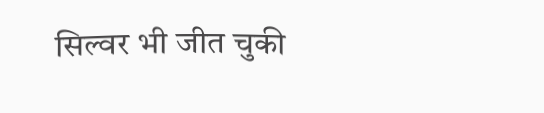सिल्वर भी जीत चुकी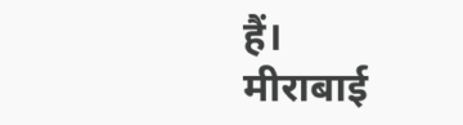हैं।
मीराबाई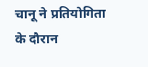चानू ने प्रतियोगिता के दौरान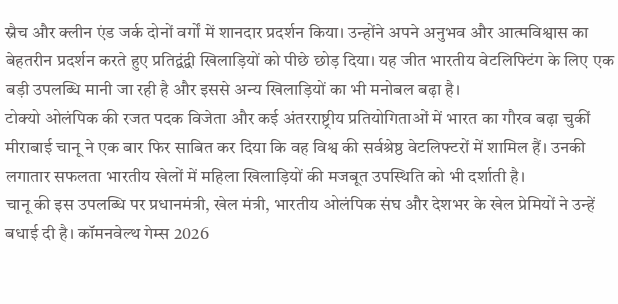स्नैच और क्लीन एंड जर्क दोनों वर्गों में शानदार प्रदर्शन किया। उन्होंने अपने अनुभव और आत्मविश्वास का बेहतरीन प्रदर्शन करते हुए प्रतिद्वंद्वी खिलाड़ियों को पीछे छोड़ दिया। यह जीत भारतीय वेटलिफ्टिंग के लिए एक बड़ी उपलब्धि मानी जा रही है और इससे अन्य खिलाड़ियों का भी मनोबल बढ़ा है।
टोक्यो ओलंपिक की रजत पदक विजेता और कई अंतरराष्ट्रीय प्रतियोगिताओं में भारत का गौरव बढ़ा चुकीं मीराबाई चानू ने एक बार फिर साबित कर दिया कि वह विश्व की सर्वश्रेष्ठ वेटलिफ्टरों में शामिल हैं। उनकी लगातार सफलता भारतीय खेलों में महिला खिलाड़ियों की मजबूत उपस्थिति को भी दर्शाती है।
चानू की इस उपलब्धि पर प्रधानमंत्री, खेल मंत्री, भारतीय ओलंपिक संघ और देशभर के खेल प्रेमियों ने उन्हें बधाई दी है। कॉमनवेल्थ गेम्स 2026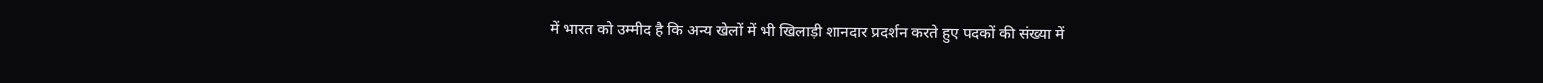में भारत को उम्मीद है कि अन्य खेलों में भी खिलाड़ी शानदार प्रदर्शन करते हुए पदकों की संख्या में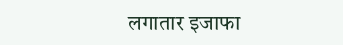लगातार इजाफा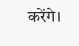करेंगे।